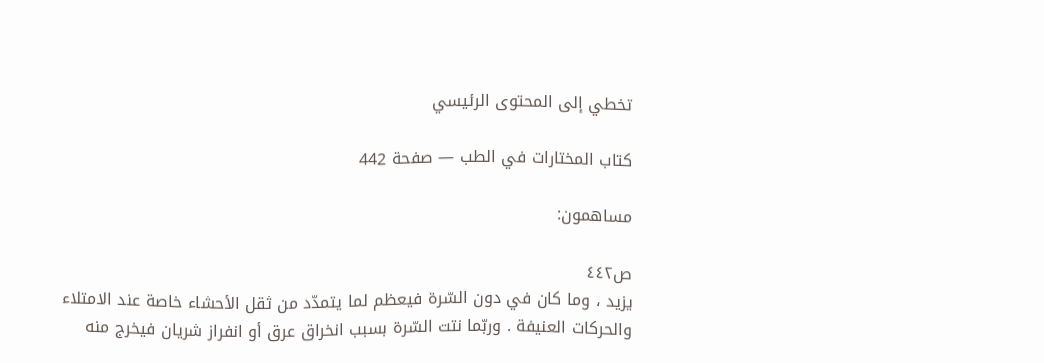تخطي إلى المحتوى الرئيسي

كتاب المختارات في الطب — صفحة 442

مساهمون:

ص٤٤٢
يزيد ، وما كان في دون السّرة فيعظم لما يتمدّد من ثقل الأحشاء خاصة عند الامتلاء والحركات العنيفة . وربّما نتت السّرة بسبب انخراق عرق أو انفراز شريان فيخرج منه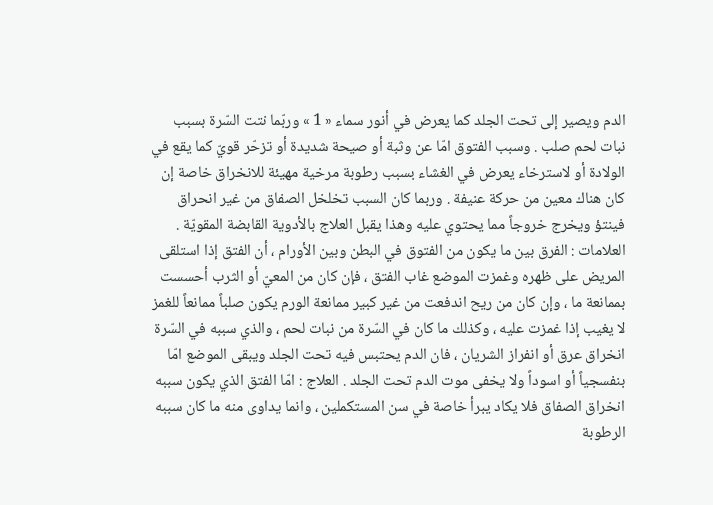الدم ويصير إلى تحت الجلد كما يعرض في أنور سماء « 1 » وربّما نتت السّرة بسبب نبات لحم صلب . وسبب الفتوق امّا عن وثبة أو صيحة شديدة أو تزحّر قويّ كما يقع في الولادة أو لاسترخاء يعرض في الغشاء بسبب رطوبة مرخية مهيئة للانخراق خاصة إن كان هناك معين من حركة عنيفة . وربما كان السبب تخلخل الصفاق من غير انحراق فينتؤ ويخرج خروجاً مما يحتوي عليه وهذا يقبل العلاج بالأدوية القابضة المقويّة . العلامات : الفرق بين ما يكون من الفتوق في البطن وبين الأورام ، أن الفتق إذا استلقى المريض على ظهره وغمزت الموضع غاب الفتق ، فإن كان من المعيّ أو الثرب أحسست بممانعة ما ، وإن كان من ريح اندفعت من غير كبير ممانعة الورم يكون صلباً ممانعاً للغمز لا يغيب إذا غمزت عليه ، وكذلك ما كان في السّرة من نبات لحم ، والذي سببه في السّرة انخراق عرق أو انفراز الشريان ، فان الدم يحتبس فيه تحت الجلد ويبقى الموضع امّا بنفسجياً أو اسوداً ولا يخفى موت الدم تحت الجلد . العلاج : امّا الفتق الذي يكون سببه انخراق الصفاق فلا يكاد يبرأ خاصة في سن المستكملين ، وانما يداوى منه ما كان سببه الرطوبة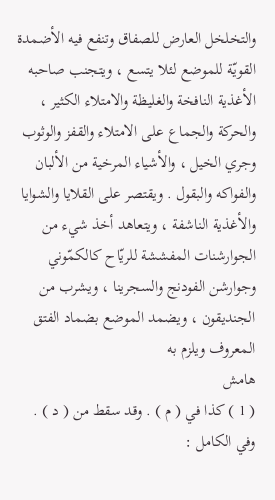والتخلخل العارض للصفاق وتنفع فيه الأضمدة القويّة للموضع لئلا يتسع ، ويتجنب صاحبه الأغذية النافخة والغليظة والامتلاء الكثير ، والحركة والجماع على الامتلاء والقفز والوثوب وجري الخيل ، والأشياء المرخية من الألبان والفواكه والبقول . ويقتصر على القلايا والشوايا والأغذية الناشفة ، ويتعاهد أخذ شيء من الجوارشنات المفششة للريّاح كالكمّوني وجوارشن الفودنج والسجرينا ، ويشرب من الجنديقون ، ويضمد الموضع بضماد الفتق المعروف ويلزم به
هامش
( 1 ) كذا في ( م ) . وقد سقط من ( د ) . وفي الكامل :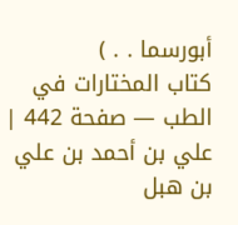أبورسما . . )
كتاب المختارات في الطب — صفحة 442 | علي بن أحمد بن علي بن هبل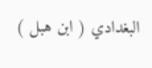البغدادي ( ابن هبل )